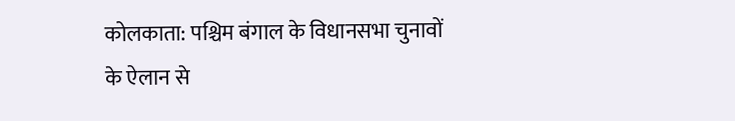कोलकाता: पश्चिम बंगाल के विधानसभा चुनावों के ऐलान से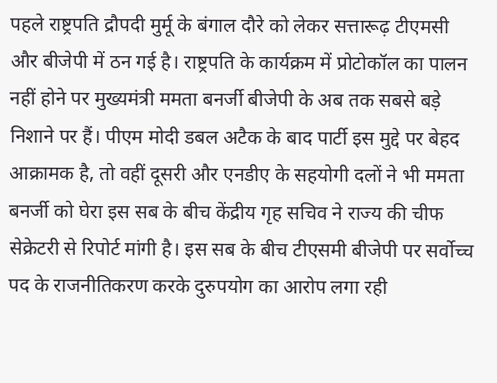पहले राष्ट्रपति द्रौपदी मुर्मू के बंगाल दौरे को लेकर सत्तारूढ़ टीएमसी और बीजेपी में ठन गई है। राष्ट्रपति के कार्यक्रम में प्रोटोकॉल का पालन नहीं होने पर मुख्यमंत्री ममता बनर्जी बीजेपी के अब तक सबसे बड़े निशाने पर हैं। पीएम मोदी डबल अटैक के बाद पार्टी इस मुद्दे पर बेहद आक्रामक है, तो वहीं दूसरी और एनडीए के सहयोगी दलों ने भी ममता बनर्जी को घेरा इस सब के बीच केंद्रीय गृह सचिव ने राज्य की चीफ सेक्रेटरी से रिपोर्ट मांगी है। इस सब के बीच टीएसमी बीजेपी पर सर्वोच्च पद के राजनीतिकरण करके दुरुपयोग का आरोप लगा रही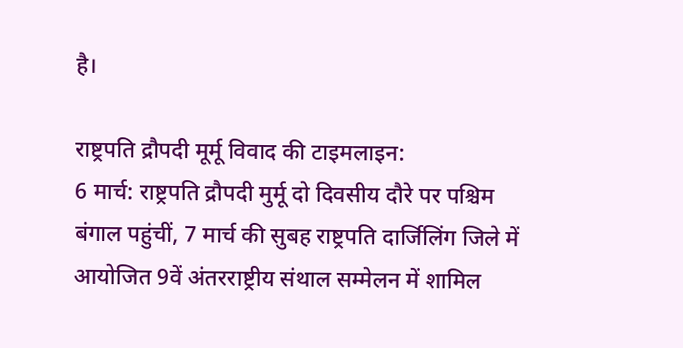है।

राष्ट्रपति द्रौपदी मूर्मू विवाद की टाइमलाइन:
6 मार्च: राष्ट्रपति द्रौपदी मुर्मू दो दिवसीय दौरे पर पश्चिम बंगाल पहुंचीं, 7 मार्च की सुबह राष्ट्रपति दार्जिलिंग जिले में आयोजित 9वें अंतरराष्ट्रीय संथाल सम्मेलन में शामिल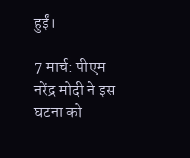हुईं।

7 मार्च: पीएम नरेंद्र मोदी ने इस घटना को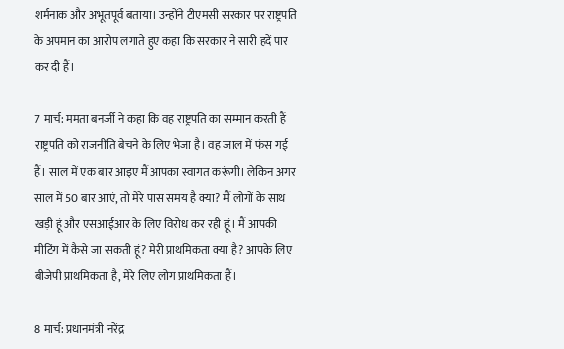शर्मनाक और अभूतपूर्व बताया। उन्होंने टीएमसी सरकार पर राष्ट्रपति के अपमान का आरोप लगाते हुए कहा कि सरकार ने सारी हदें पार कर दी हैं।

7 मार्च: ममता बनर्जी ने कहा कि वह राष्ट्रपति का सम्मान करती हैं राष्ट्रपति को राजनीति बेचने के लिए भेजा है। वह जाल में फंस गई हैं। साल में एक बार आइए मैं आपका स्वागत करूंगी। लेकिन अगर साल में 50 बार आएं, तो मेरे पास समय है क्या? मैं लोगों के साथ खड़ी हूं और एसआईआर के लिए विरोध कर रही हूं। मैं आपकी मीटिंग में कैसे जा सकती हूं? मेरी प्राथमिकता क्या है? आपके लिए बीजेपी प्राथमिकता है, मेरे लिए लोग प्राथमिकता हैं।

8 मार्च: प्रधानमंत्री नरेंद्र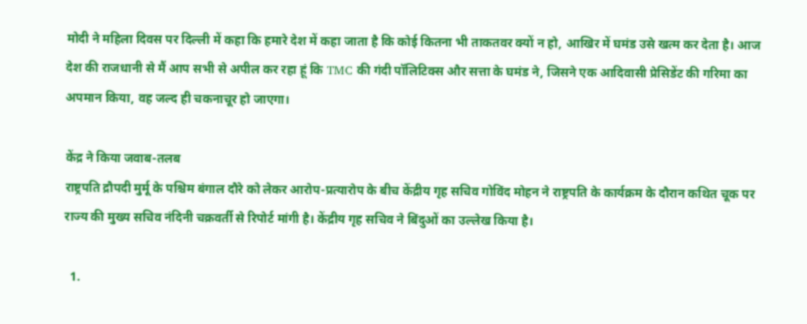मोदी ने महिला दिवस पर दिल्ली में कहा कि हमारे देश में कहा जाता है कि कोई कितना भी ताकतवर क्यों न हो, आखिर में घमंड उसे खत्म कर देता है। आज देश की राजधानी से मैं आप सभी से अपील कर रहा हूं कि TMC की गंदी पॉलिटिक्स और सत्ता के घमंड ने, जिसने एक आदिवासी प्रेसिडेंट की गरिमा का अपमान किया, वह जल्द ही चकनाचूर हो जाएगा।

केंद्र ने किया जवाब-तलब
राष्ट्रपति द्रौपदी मुर्मू के पश्चिम बंगाल दौरे को लेकर आरोप-प्रत्यारोप के बीच केंद्रीय गृह सचिव गोविंद मोहन ने राष्ट्रपति के कार्यक्रम के दौरान कथित चूक पर राज्य की मुख्य सचिव नंदिनी चक्रवर्ती से रिपोर्ट मांगी है। केंद्रीय गृह सचिव ने बिंदुओं का उल्लेख किया है।

  1.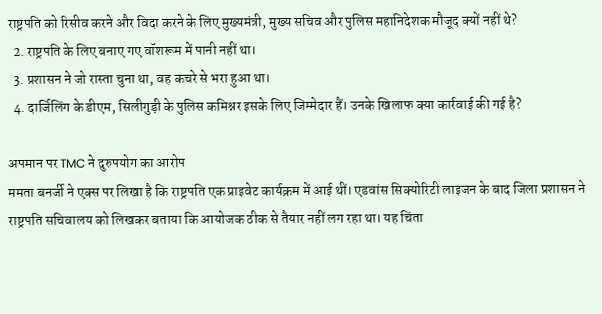राष्ट्रपति को रिसीव करने और विदा करने के लिए मुख्यमंत्री, मुख्य सचिव और पुलिस महानिदेशक मौजूद क्यों नहीं थे?
  2. राष्ट्रपति के लिए बनाए गए वॉशरूम में पानी नहीं था।
  3. प्रशासन ने जो रास्ता चुना था, वह कचरे से भरा हुआ था।
  4. दार्जिलिंग के डीएम, सिलीगुड़ी के पुलिस कमिश्नर इसके लिए जिम्मेदार हैं। उनके खिलाफ क्या कार्रवाई की गई है?

अपमान पर TMC ने दुरुपयोग का आरोप
ममता बनर्जी ने एक्स पर लिखा है कि राष्ट्रपति एक प्राइवेट कार्यक्रम में आई थीं। एडवांस सिक्योरिटी लाइजन के बाद जिला प्रशासन ने राष्ट्रपति सचिवालय को लिखकर बताया कि आयोजक ठीक से तैयार नहीं लग रहा था। यह चिंता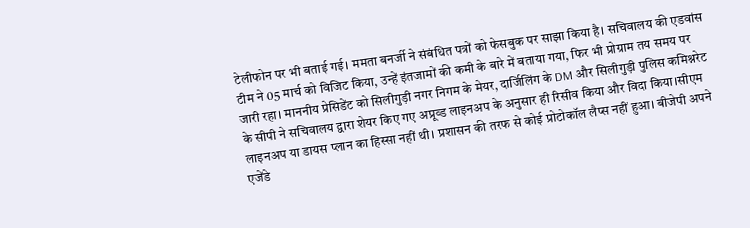टेलीफोन पर भी बताई गई। ममता बनर्जी ने संबंधित पत्रों को फेसबुक पर साझा किया है। सचिवालय की एडवांस टीम ने 05 मार्च को विजिट किया, उन्हें इंतजामों की कमी के बारे में बताया गया, फिर भी प्रोग्राम तय समय पर जारी रहा। माननीय प्रेसिडेंट को सिलीगुड़ी नगर निगम के मेयर, दार्जिलिंग के DM और सिलीगुड़ी पुलिस कमिश्नरेट के सीपी ने सचिवालय द्वारा शेयर किए गए अप्रूव्ड लाइनअप के अनुसार ही रिसीव किया और विदा किया।सीएम लाइनअप या डायस प्लान का हिस्सा नहीं थी। प्रशासन की तरफ से कोई प्रोटोकॉल लैप्स नहीं हुआ। बीजेपी अपने एजेंडे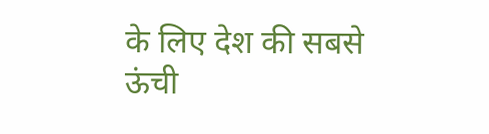के लिए देश की सबसे ऊंची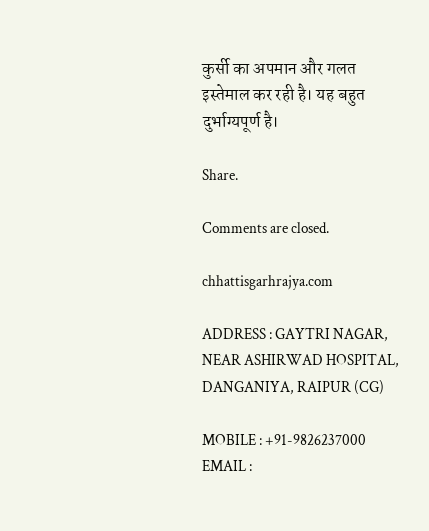कुर्सी का अपमान और गलत इस्तेमाल कर रही है। यह बहुत दुर्भाग्यपूर्ण है।

Share.

Comments are closed.

chhattisgarhrajya.com

ADDRESS : GAYTRI NAGAR, NEAR ASHIRWAD HOSPITAL, DANGANIYA, RAIPUR (CG)

MOBILE : +91-9826237000
EMAIL :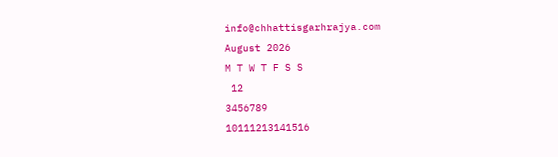info@chhattisgarhrajya.com
August 2026
M T W T F S S
 12
3456789
10111213141516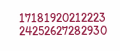17181920212223
24252627282930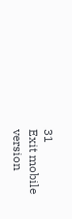31
Exit mobile version